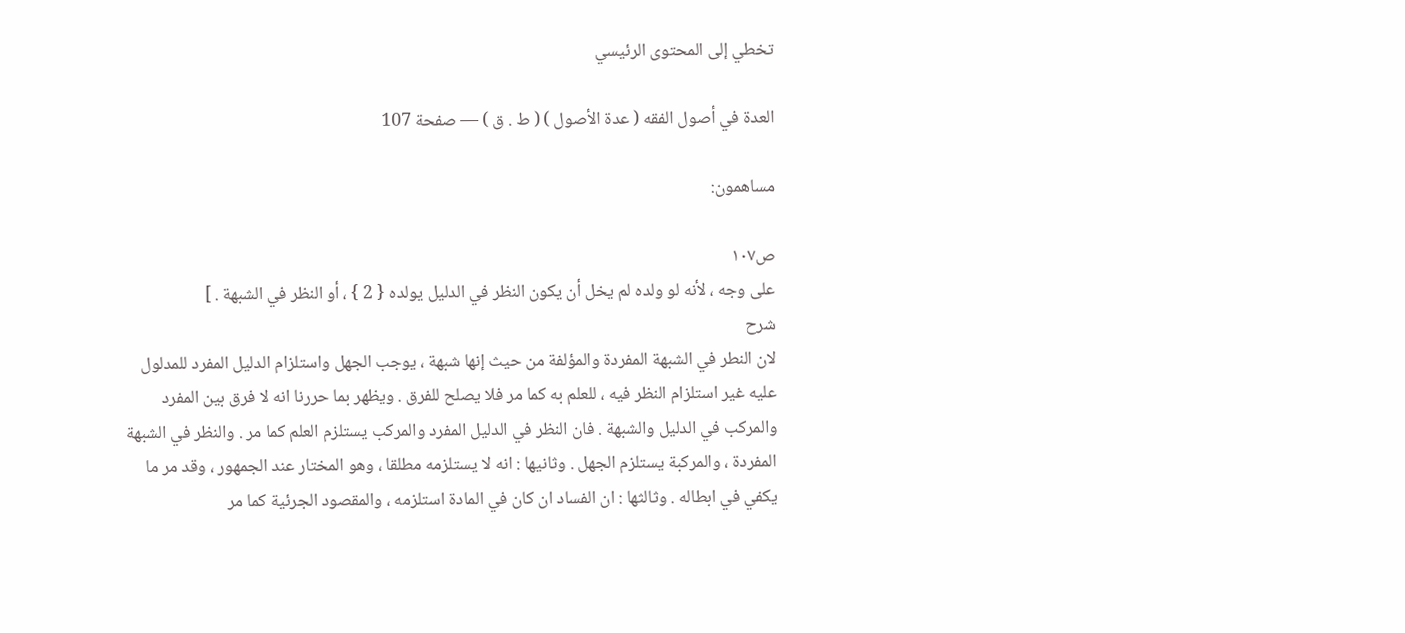تخطي إلى المحتوى الرئيسي

العدة في أصول الفقه ( عدة الأصول ) ( ط . ق ) — صفحة 107

مساهمون:

ص١٠٧
على وجه ، لأنه لو ولده لم يخل أن يكون النظر في الدليل يولده { 2 } ، أو النظر في الشبهة . ]
شرح
لان النطر في الشبهة المفردة والمؤلفة من حيث إنها شبهة ، يوجب الجهل واستلزام الدليل المفرد للمدلول عليه غير استلزام النظر فيه ، للعلم به كما مر فلا يصلح للفرق . ويظهر بما حررنا انه لا فرق بين المفرد والمركب في الدليل والشبهة . فان النظر في الدليل المفرد والمركب يستلزم العلم كما مر . والنظر في الشبهة المفردة ، والمركبة يستلزم الجهل . وثانيها : انه لا يستلزمه مطلقا ، وهو المختار عند الجمهور ، وقد مر ما يكفي في ابطاله . وثالثها : ان الفساد ان كان في المادة استلزمه ، والمقصود الجرئية كما مر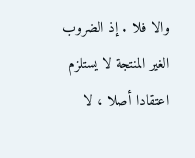والا فلا . إذ الضروب الغير المنتجة لا يستلزم اعتقادا أصلا ، لا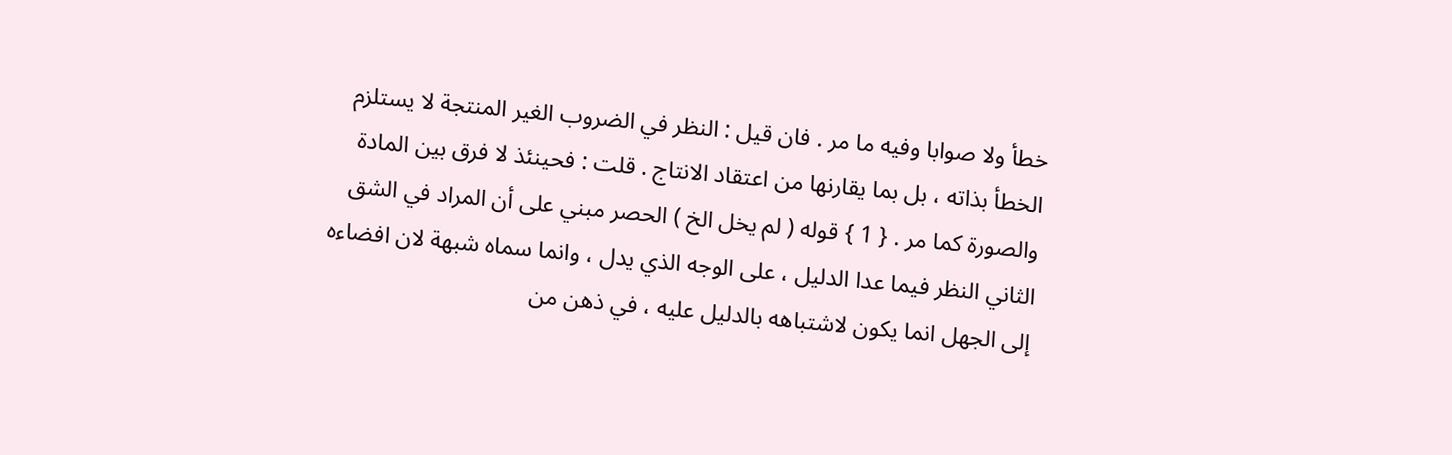خطأ ولا صوابا وفيه ما مر . فان قيل : النظر في الضروب الغير المنتجة لا يستلزم الخطأ بذاته ، بل بما يقارنها من اعتقاد الانتاج . قلت : فحينئذ لا فرق بين المادة والصورة كما مر . { 1 } قوله ( لم يخل الخ ) الحصر مبني على أن المراد في الشق الثاني النظر فيما عدا الدليل ، على الوجه الذي يدل ، وانما سماه شبهة لان افضاءه إلى الجهل انما يكون لاشتباهه بالدليل عليه ، في ذهن من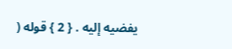يفضيه إليه . { 2 } قوله (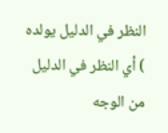النظر في الدليل يولده ) أي النظر في الدليل من الوجه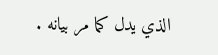الذي يدل كما مر بيانه .